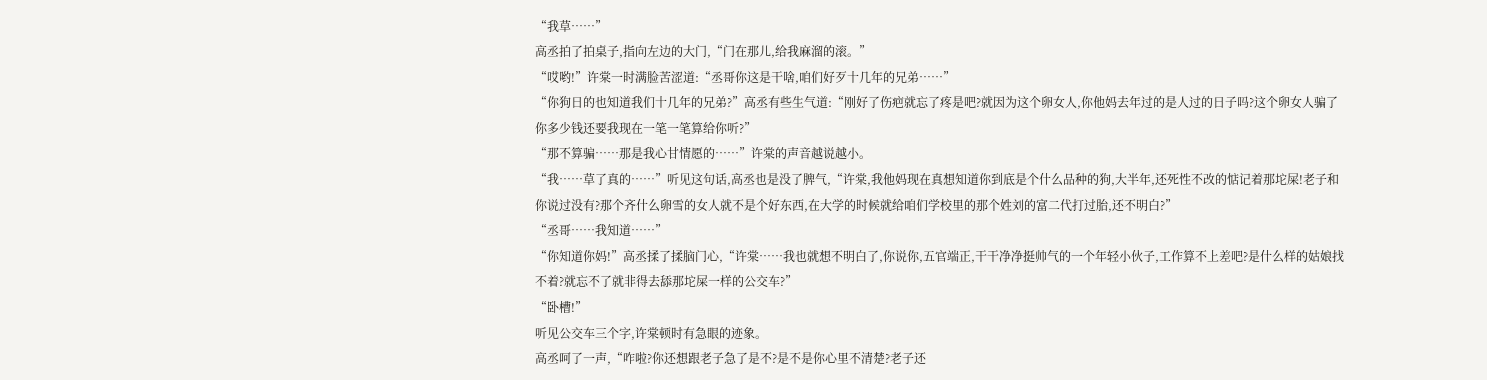“我草……”
高丞拍了拍桌子,指向左边的大门,“门在那儿,给我麻溜的滚。”
“哎哟!”许棠一时满脸苦涩道:“丞哥你这是干啥,咱们好歹十几年的兄弟……”
“你狗日的也知道我们十几年的兄弟?”高丞有些生气道:“刚好了伤疤就忘了疼是吧?就因为这个卵女人,你他妈去年过的是人过的日子吗?这个卵女人骗了你多少钱还要我现在一笔一笔算给你听?”
“那不算骗……那是我心甘情愿的……”许棠的声音越说越小。
“我……草了真的……”听见这句话,高丞也是没了脾气,“许棠,我他妈现在真想知道你到底是个什么品种的狗,大半年,还死性不改的惦记着那坨屎!老子和你说过没有?那个齐什么卵雪的女人就不是个好东西,在大学的时候就给咱们学校里的那个姓刘的富二代打过胎,还不明白?”
“丞哥……我知道……”
“你知道你妈!”高丞揉了揉脑门心,“许棠……我也就想不明白了,你说你,五官端正,干干净净挺帅气的一个年轻小伙子,工作算不上差吧?是什么样的姑娘找不着?就忘不了就非得去舔那坨屎一样的公交车?”
“卧槽!”
听见公交车三个字,许棠顿时有急眼的迹象。
高丞呵了一声,“咋啦?你还想跟老子急了是不?是不是你心里不清楚?老子还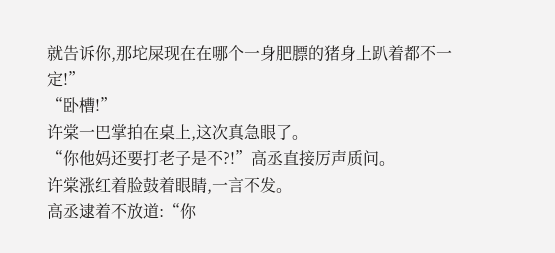就告诉你,那坨屎现在在哪个一身肥膘的猪身上趴着都不一定!”
“卧槽!”
许棠一巴掌拍在桌上,这次真急眼了。
“你他妈还要打老子是不?!”高丞直接厉声质问。
许棠涨红着脸鼓着眼睛,一言不发。
高丞逮着不放道:“你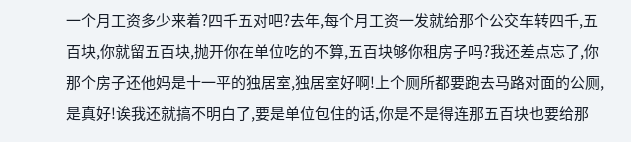一个月工资多少来着?四千五对吧?去年,每个月工资一发就给那个公交车转四千,五百块,你就留五百块,抛开你在单位吃的不算,五百块够你租房子吗?我还差点忘了,你那个房子还他妈是十一平的独居室,独居室好啊!上个厕所都要跑去马路对面的公厕,是真好!诶我还就搞不明白了,要是单位包住的话,你是不是得连那五百块也要给那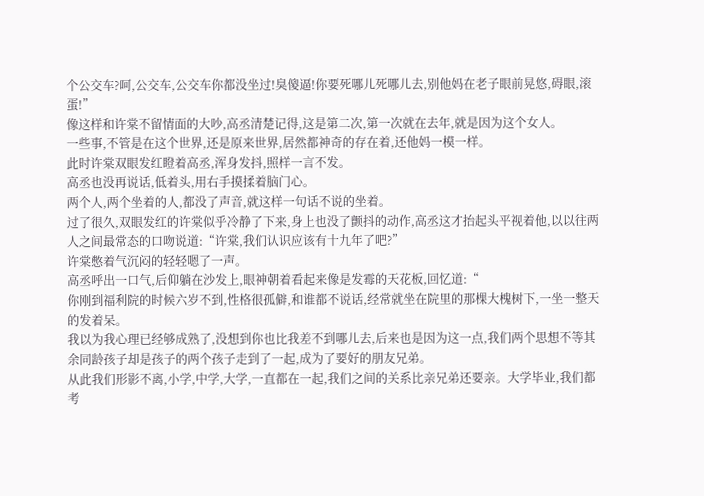个公交车?呵,公交车,公交车你都没坐过!臭傻逼!你要死哪儿死哪儿去,别他妈在老子眼前晃悠,碍眼,滚蛋!”
像这样和许棠不留情面的大吵,高丞清楚记得,这是第二次,第一次就在去年,就是因为这个女人。
一些事,不管是在这个世界,还是原来世界,居然都神奇的存在着,还他妈一模一样。
此时许棠双眼发红瞪着高丞,浑身发抖,照样一言不发。
高丞也没再说话,低着头,用右手摸揉着脑门心。
两个人,两个坐着的人,都没了声音,就这样一句话不说的坐着。
过了很久,双眼发红的许棠似乎冷静了下来,身上也没了颤抖的动作,高丞这才抬起头平视着他,以以往两人之间最常态的口吻说道:“许棠,我们认识应该有十九年了吧?”
许棠憋着气沉闷的轻轻嗯了一声。
高丞呼出一口气,后仰躺在沙发上,眼神朝着看起来像是发霉的天花板,回忆道:“
你刚到福利院的时候六岁不到,性格很孤僻,和谁都不说话,经常就坐在院里的那棵大槐树下,一坐一整天的发着呆。
我以为我心理已经够成熟了,没想到你也比我差不到哪儿去,后来也是因为这一点,我们两个思想不等其余同龄孩子却是孩子的两个孩子走到了一起,成为了要好的朋友兄弟。
从此我们形影不离,小学,中学,大学,一直都在一起,我们之间的关系比亲兄弟还要亲。大学毕业,我们都考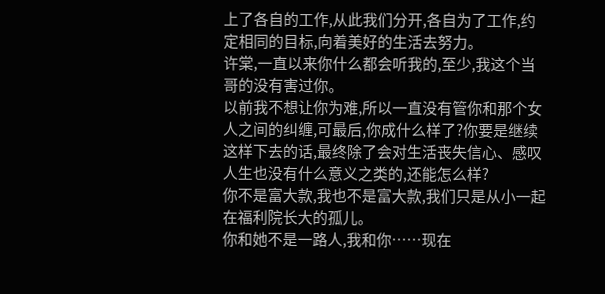上了各自的工作,从此我们分开,各自为了工作,约定相同的目标,向着美好的生活去努力。
许棠,一直以来你什么都会听我的,至少,我这个当哥的没有害过你。
以前我不想让你为难,所以一直没有管你和那个女人之间的纠缠,可最后,你成什么样了?你要是继续这样下去的话,最终除了会对生活丧失信心、感叹人生也没有什么意义之类的,还能怎么样?
你不是富大款,我也不是富大款,我们只是从小一起在福利院长大的孤儿。
你和她不是一路人,我和你……现在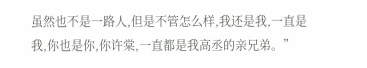虽然也不是一路人,但是不管怎么样,我还是我,一直是我,你也是你,你许棠,一直都是我高丞的亲兄弟。”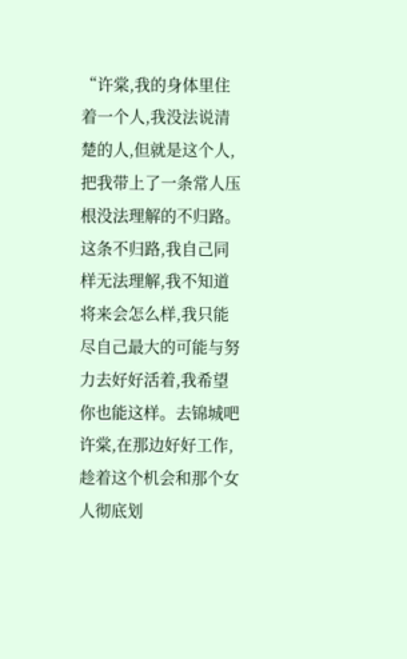“许棠,我的身体里住着一个人,我没法说清楚的人,但就是这个人,把我带上了一条常人压根没法理解的不归路。这条不归路,我自己同样无法理解,我不知道将来会怎么样,我只能尽自己最大的可能与努力去好好活着,我希望你也能这样。去锦城吧许棠,在那边好好工作,趁着这个机会和那个女人彻底划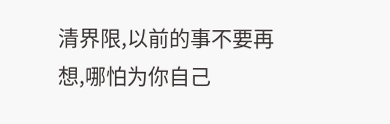清界限,以前的事不要再想,哪怕为你自己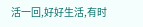活一回,好好生活,有时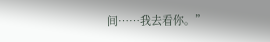间……我去看你。”